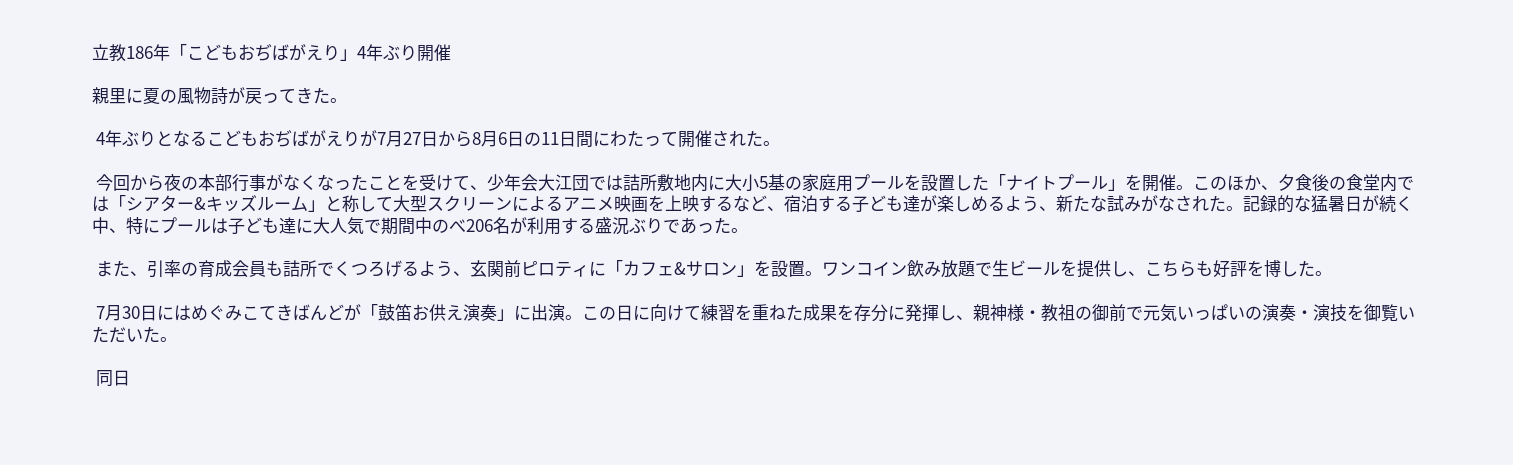立教186年「こどもおぢばがえり」4年ぶり開催

親里に夏の風物詩が戻ってきた。

 4年ぶりとなるこどもおぢばがえりが7月27日から8月6日の11日間にわたって開催された。

 今回から夜の本部行事がなくなったことを受けて、少年会大江団では詰所敷地内に大小5基の家庭用プールを設置した「ナイトプール」を開催。このほか、夕食後の食堂内では「シアター&キッズルーム」と称して大型スクリーンによるアニメ映画を上映するなど、宿泊する子ども達が楽しめるよう、新たな試みがなされた。記録的な猛暑日が続く中、特にプールは子ども達に大人気で期間中のべ206名が利用する盛況ぶりであった。

 また、引率の育成会員も詰所でくつろげるよう、玄関前ピロティに「カフェ&サロン」を設置。ワンコイン飲み放題で生ビールを提供し、こちらも好評を博した。

 7月30日にはめぐみこてきばんどが「鼓笛お供え演奏」に出演。この日に向けて練習を重ねた成果を存分に発揮し、親神様・教祖の御前で元気いっぱいの演奏・演技を御覧いただいた。

 同日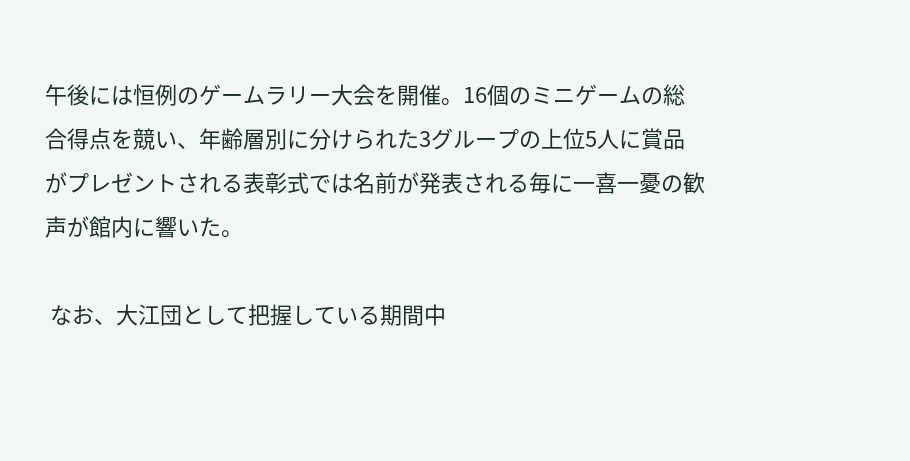午後には恒例のゲームラリー大会を開催。16個のミニゲームの総合得点を競い、年齢層別に分けられた3グループの上位5人に賞品がプレゼントされる表彰式では名前が発表される毎に一喜一憂の歓声が館内に響いた。

 なお、大江団として把握している期間中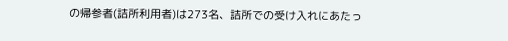の帰参者(詰所利用者)は273名、詰所での受け入れにあたっ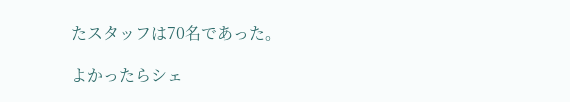たスタッフは70名であった。

よかったらシェ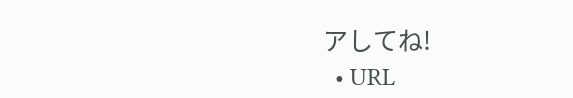アしてね!
  • URL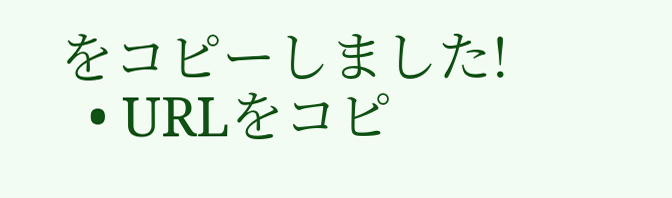をコピーしました!
  • URLをコピ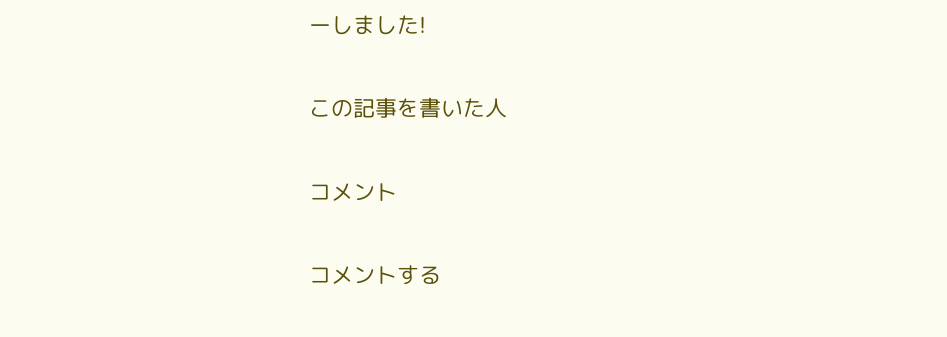ーしました!

この記事を書いた人

コメント

コメントする